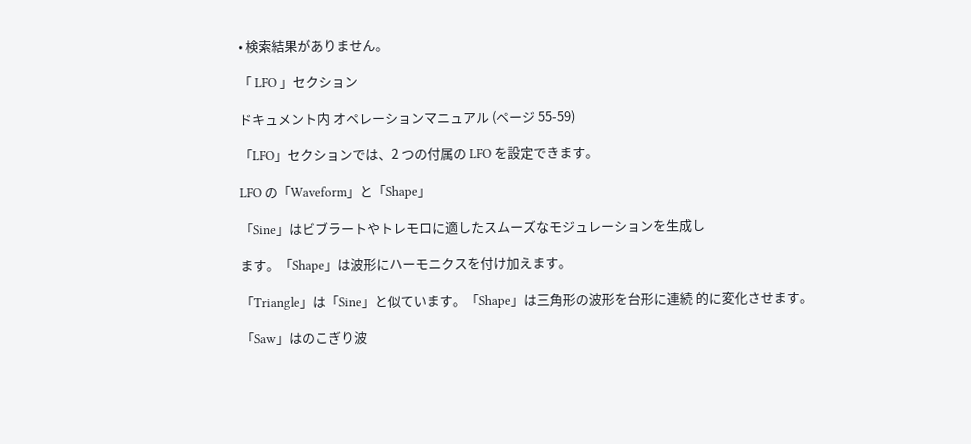• 検索結果がありません。

「 LFO 」セクション

ドキュメント内 オペレーションマニュアル (ページ 55-59)

「LFO」セクションでは、2 つの付属の LFO を設定できます。

LFO の「Waveform」と「Shape」

「Sine」はビブラートやトレモロに適したスムーズなモジュレーションを⽣成し

ます。「Shape」は波形にハーモニクスを付け加えます。

「Triangle」は「Sine」と似ています。「Shape」は三⾓形の波形を台形に連続 的に変化させます。

「Saw」はのこぎり波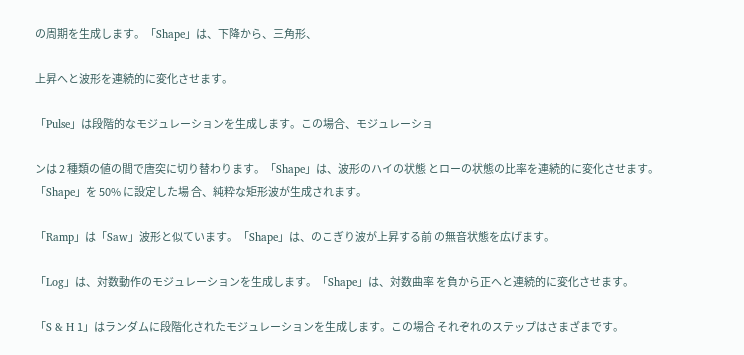の周期を⽣成します。「Shape」は、下降から、三⾓形、

上昇へと波形を連続的に変化させます。

「Pulse」は段階的なモジュレーションを⽣成します。この場合、モジュレーショ

ンは 2 種類の値の間で唐突に切り替わります。「Shape」は、波形のハイの状態 とローの状態の⽐率を連続的に変化させます。「Shape」を 50% に設定した場 合、純粋な矩形波が⽣成されます。

「Ramp」は「Saw」波形と似ています。「Shape」は、のこぎり波が上昇する前 の無⾳状態を広げます。

「Log」は、対数動作のモジュレーションを⽣成します。「Shape」は、対数曲率 を負から正へと連続的に変化させます。

「S & H 1」はランダムに段階化されたモジュレーションを⽣成します。この場合 それぞれのステップはさまざまです。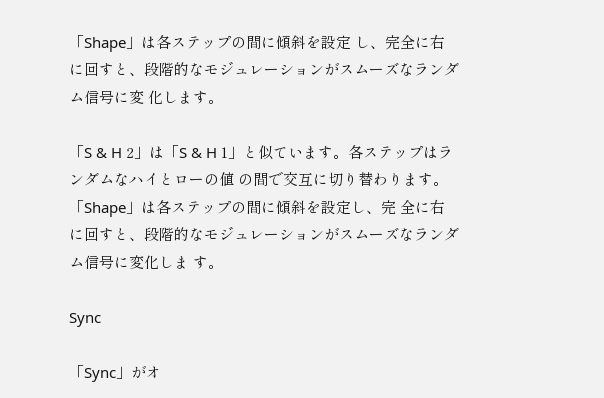「Shape」は各ステップの間に傾斜を設定 し、完全に右に回すと、段階的なモジュレーションがスムーズなランダム信号に変 化します。

「S & H 2」は「S & H 1」と似ています。各ステップはランダムなハイとローの値 の間で交互に切り替わります。「Shape」は各ステップの間に傾斜を設定し、完 全に右に回すと、段階的なモジュレーションがスムーズなランダム信号に変化しま す。

Sync

「Sync」がオ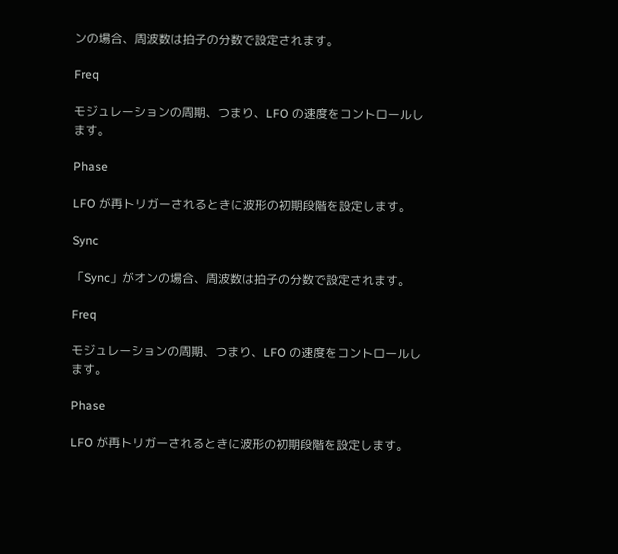ンの場合、周波数は拍⼦の分数で設定されます。

Freq

モジュレーションの周期、つまり、LFO の速度をコントロールします。

Phase

LFO が再トリガーされるときに波形の初期段階を設定します。

Sync

「Sync」がオンの場合、周波数は拍⼦の分数で設定されます。

Freq

モジュレーションの周期、つまり、LFO の速度をコントロールします。

Phase

LFO が再トリガーされるときに波形の初期段階を設定します。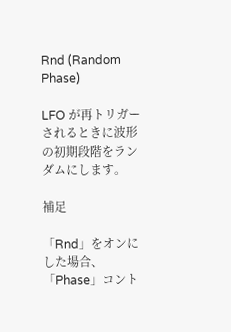Rnd (Random Phase)

LFO が再トリガーされるときに波形の初期段階をランダムにします。

補⾜

「Rnd」をオンにした場合、「Phase」コント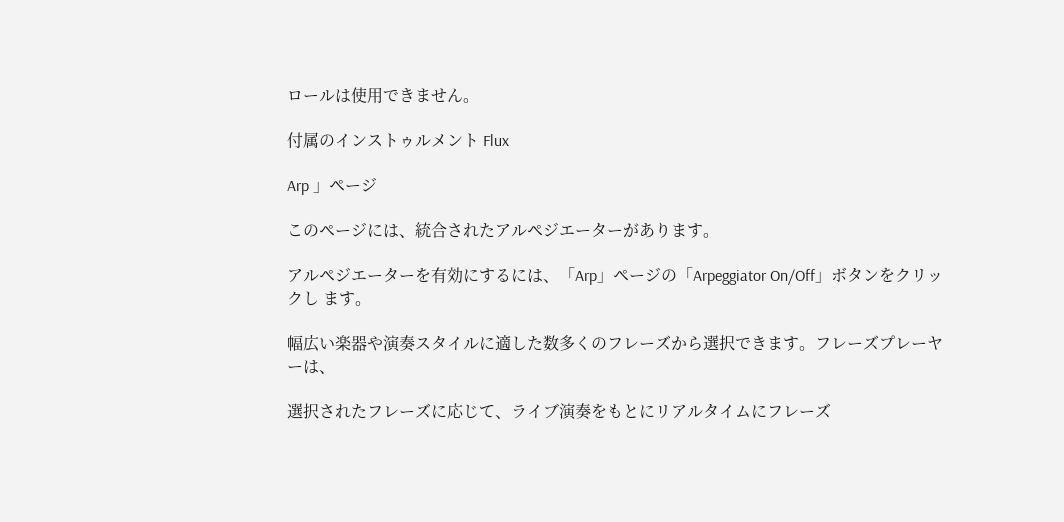ロールは使⽤できません。

付属のインストゥルメント Flux

Arp 」ページ

このページには、統合されたアルペジエーターがあります。

アルペジエーターを有効にするには、「Arp」ページの「Arpeggiator On/Off」ボタンをクリックし ます。

幅広い楽器や演奏スタイルに適した数多くのフレーズから選択できます。フレーズプレーヤーは、

選択されたフレーズに応じて、ライブ演奏をもとにリアルタイムにフレーズ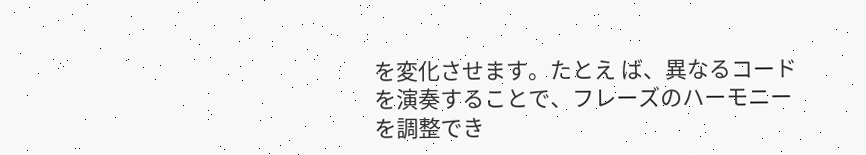を変化させます。たとえ ば、異なるコードを演奏することで、フレーズのハーモニーを調整でき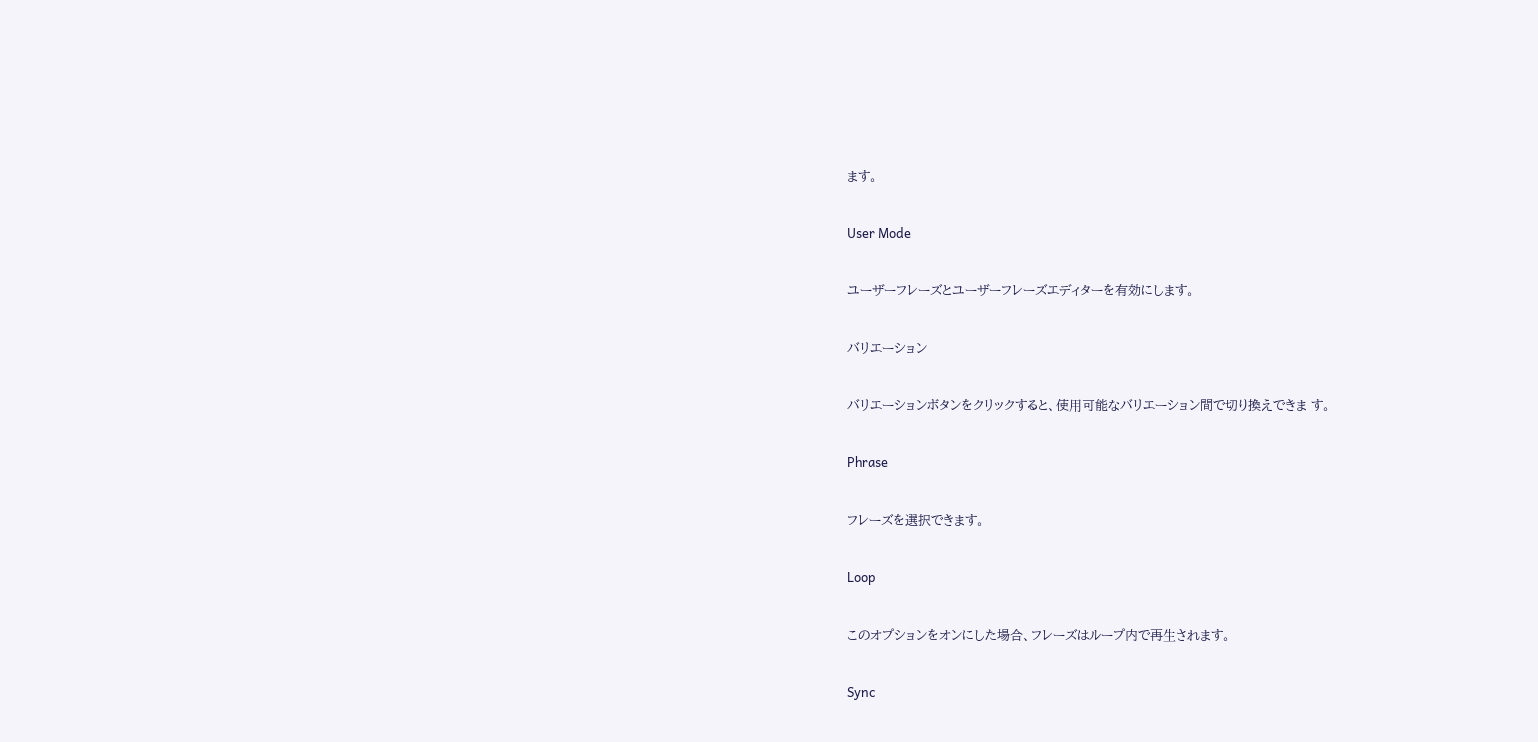ます。

User Mode

ユーザーフレーズとユーザーフレーズエディターを有効にします。

バリエーション

バリエーションボタンをクリックすると、使⽤可能なバリエーション間で切り換えできま す。

Phrase

フレーズを選択できます。

Loop

このオプションをオンにした場合、フレーズはループ内で再⽣されます。

Sync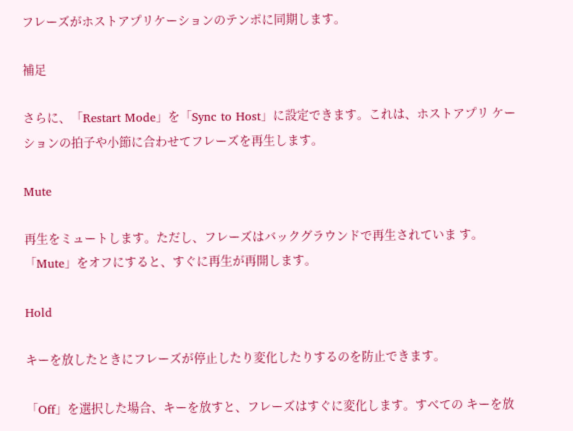フレーズがホストアプリケーションのテンポに同期します。

補⾜

さらに、「Restart Mode」を「Sync to Host」に設定できます。これは、ホストアプリ ケーションの拍⼦や⼩節に合わせてフレーズを再⽣します。

Mute

再⽣をミュートします。ただし、フレーズはバックグラウンドで再⽣されていま す。「Mute」をオフにすると、すぐに再⽣が再開します。

Hold

キーを放したときにフレーズが停⽌したり変化したりするのを防⽌できます。

「Off」を選択した場合、キーを放すと、フレーズはすぐに変化します。すべての キーを放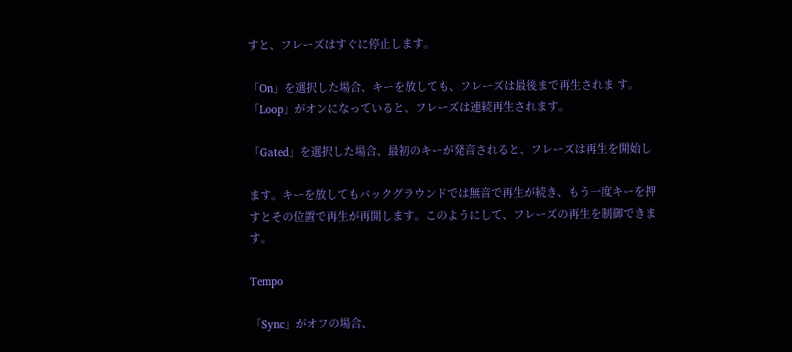すと、フレーズはすぐに停⽌します。

「On」を選択した場合、キーを放しても、フレーズは最後まで再⽣されま す。「Loop」がオンになっていると、フレーズは連続再⽣されます。

「Gated」を選択した場合、最初のキーが発⾳されると、フレーズは再⽣を開始し

ます。キーを放してもバックグラウンドでは無⾳で再⽣が続き、もう⼀度キーを押 すとその位置で再⽣が再開します。このようにして、フレーズの再⽣を制御できま す。

Tempo

「Sync」がオフの場合、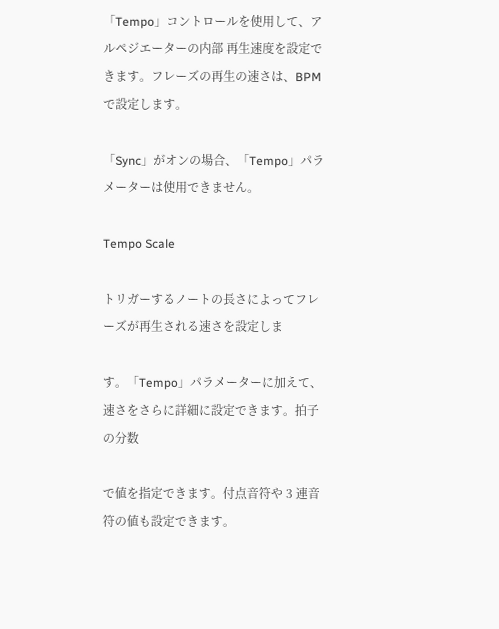「Tempo」コントロールを使⽤して、アルペジエーターの内部 再⽣速度を設定できます。フレーズの再⽣の速さは、BPM で設定します。

「Sync」がオンの場合、「Tempo」パラメーターは使⽤できません。

Tempo Scale

トリガーするノートの⻑さによってフレーズが再⽣される速さを設定しま

す。「Tempo」パラメーターに加えて、速さをさらに詳細に設定できます。拍⼦の分数

で値を指定できます。付点⾳符や 3 連⾳符の値も設定できます。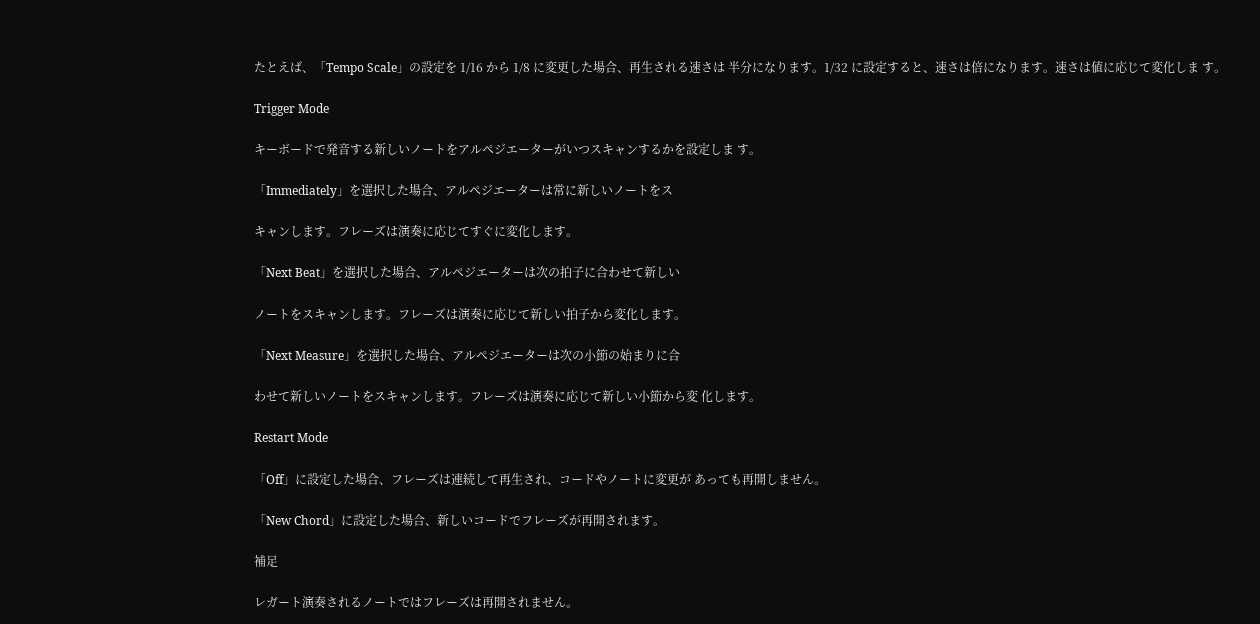たとえば、「Tempo Scale」の設定を 1/16 から 1/8 に変更した場合、再⽣される速さは 半分になります。1/32 に設定すると、速さは倍になります。速さは値に応じて変化しま す。

Trigger Mode

キーボードで発⾳する新しいノートをアルペジエーターがいつスキャンするかを設定しま す。

「Immediately」を選択した場合、アルペジエーターは常に新しいノートをス

キャンします。フレーズは演奏に応じてすぐに変化します。

「Next Beat」を選択した場合、アルペジエーターは次の拍⼦に合わせて新しい

ノートをスキャンします。フレーズは演奏に応じて新しい拍⼦から変化します。

「Next Measure」を選択した場合、アルペジエーターは次の⼩節の始まりに合

わせて新しいノートをスキャンします。フレーズは演奏に応じて新しい⼩節から変 化します。

Restart Mode

「Off」に設定した場合、フレーズは連続して再⽣され、コードやノートに変更が あっても再開しません。

「New Chord」に設定した場合、新しいコードでフレーズが再開されます。

補⾜

レガート演奏されるノートではフレーズは再開されません。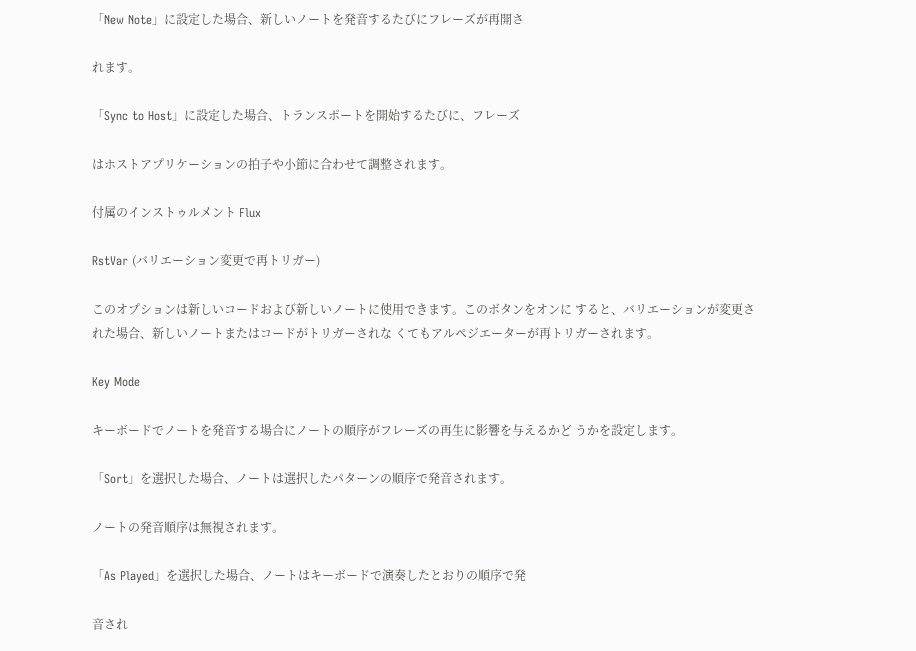「New Note」に設定した場合、新しいノートを発⾳するたびにフレーズが再開さ

れます。

「Sync to Host」に設定した場合、トランスポートを開始するたびに、フレーズ

はホストアプリケーションの拍⼦や⼩節に合わせて調整されます。

付属のインストゥルメント Flux

RstVar (バリエーション変更で再トリガー)

このオプションは新しいコードおよび新しいノートに使⽤できます。このボタンをオンに すると、バリエーションが変更された場合、新しいノートまたはコードがトリガーされな くてもアルペジエーターが再トリガーされます。

Key Mode

キーボードでノートを発⾳する場合にノートの順序がフレーズの再⽣に影響を与えるかど うかを設定します。

「Sort」を選択した場合、ノートは選択したパターンの順序で発⾳されます。

ノートの発⾳順序は無視されます。

「As Played」を選択した場合、ノートはキーボードで演奏したとおりの順序で発

⾳され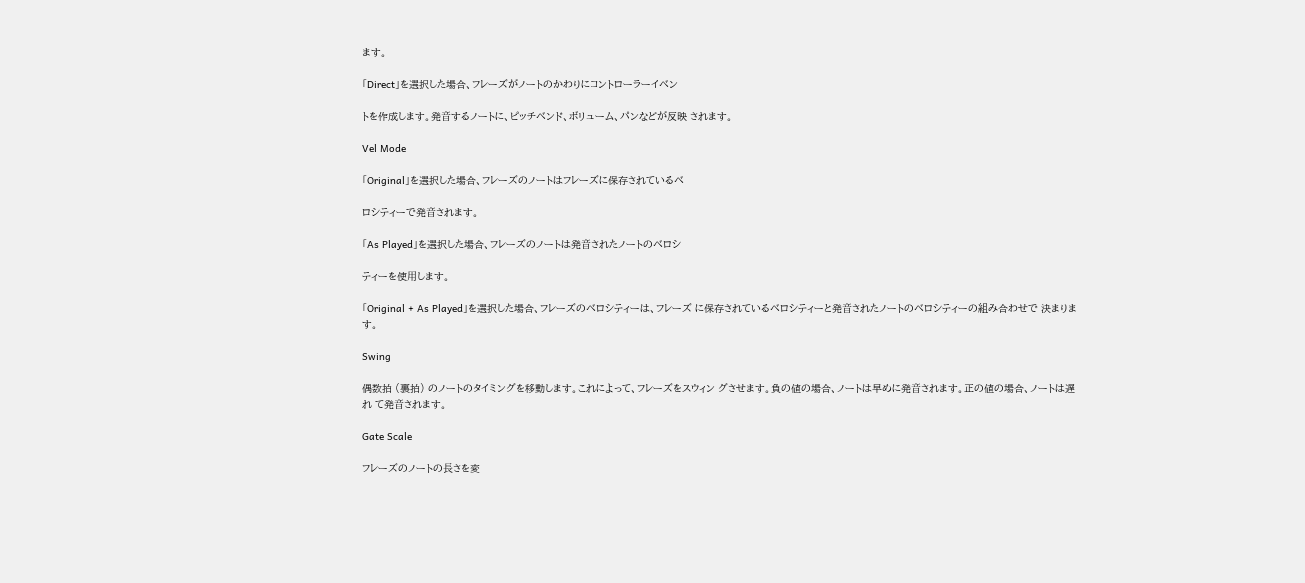ます。

「Direct」を選択した場合、フレーズがノートのかわりにコントローラーイベン

トを作成します。発⾳するノートに、ピッチベンド、ボリューム、パンなどが反映 されます。

Vel Mode

「Original」を選択した場合、フレーズのノートはフレーズに保存されているベ

ロシティーで発⾳されます。

「As Played」を選択した場合、フレーズのノートは発⾳されたノートのベロシ

ティーを使⽤します。

「Original + As Played」を選択した場合、フレーズのベロシティーは、フレーズ に保存されているベロシティーと発⾳されたノートのベロシティーの組み合わせで 決まります。

Swing

偶数拍 (裏拍) のノートのタイミングを移動します。これによって、フレーズをスウィン グさせます。負の値の場合、ノートは早めに発⾳されます。正の値の場合、ノートは遅れ て発⾳されます。

Gate Scale

フレーズのノートの⻑さを変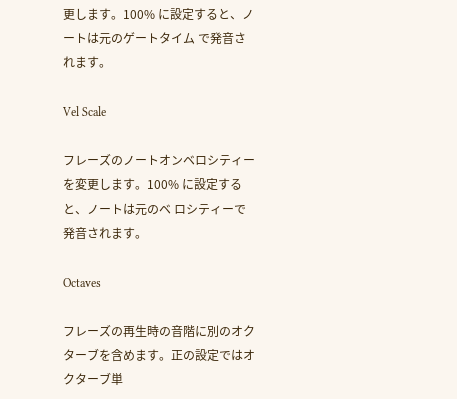更します。100% に設定すると、ノートは元のゲートタイム で発⾳されます。

Vel Scale

フレーズのノートオンベロシティーを変更します。100% に設定すると、ノートは元のベ ロシティーで発⾳されます。

Octaves

フレーズの再⽣時の⾳階に別のオクターブを含めます。正の設定ではオクターブ単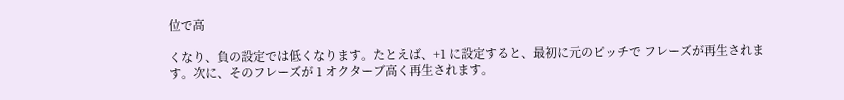位で⾼

くなり、負の設定では低くなります。たとえば、+1 に設定すると、最初に元のピッチで フレーズが再⽣されます。次に、そのフレーズが 1 オクターブ⾼く再⽣されます。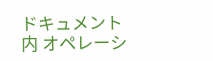ドキュメント内 オペレーシ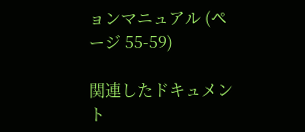ョンマニュアル (ページ 55-59)

関連したドキュメント